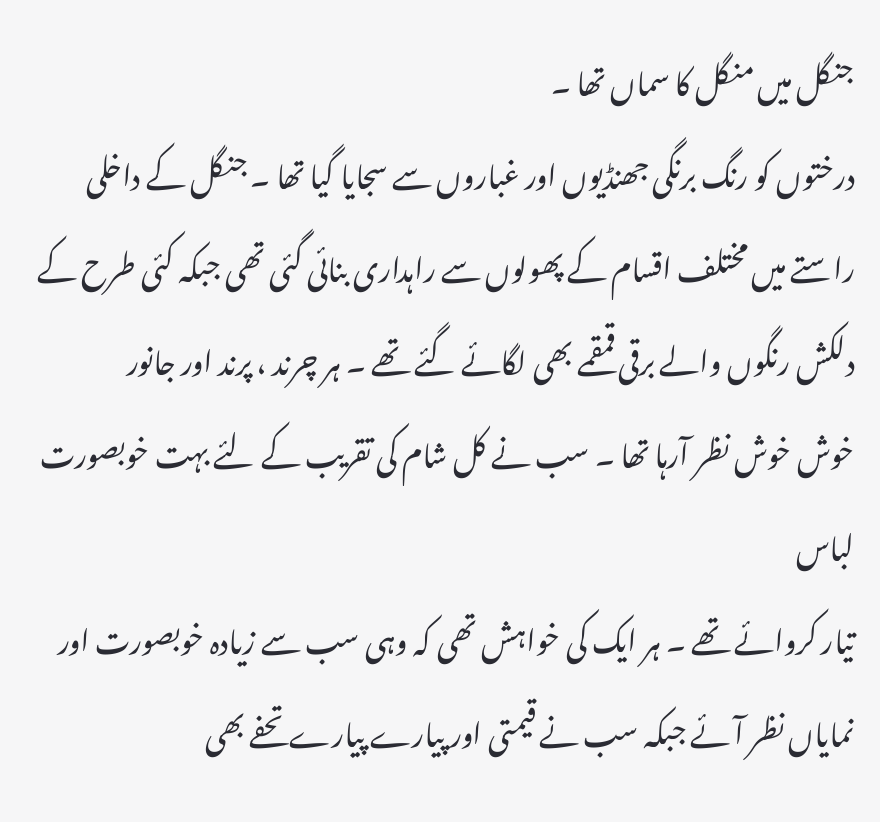جنگل میں منگل کا سماں تھا ۔
درختوں کو رنگ برنگی جھنڈیوں اور غباروں سے سجایا گیا تھا ۔ جنگل کے داخلی
راستے میں مختلف اقسام کے پھولوں سے راہداری بنائی گئی تھی جبکہ کئی طرح کے
دلکش رنگوں والے برقی قمقمے بھی لگائے گئے تھے ۔ ہر چرند ، پرند اور جانور
خوش خوش نظر آرہا تھا ۔ سب نے کل شام کی تقریب کے لئے بہت خوبصورت لباس
تیار کروائے تھے ۔ ہر ایک کی خواہش تھی کہ وہی سب سے زیادہ خوبصورت اور
نمایاں نظر آئے جبکہ سب نے قیمتی اور پیارے پیارے تحفے بھی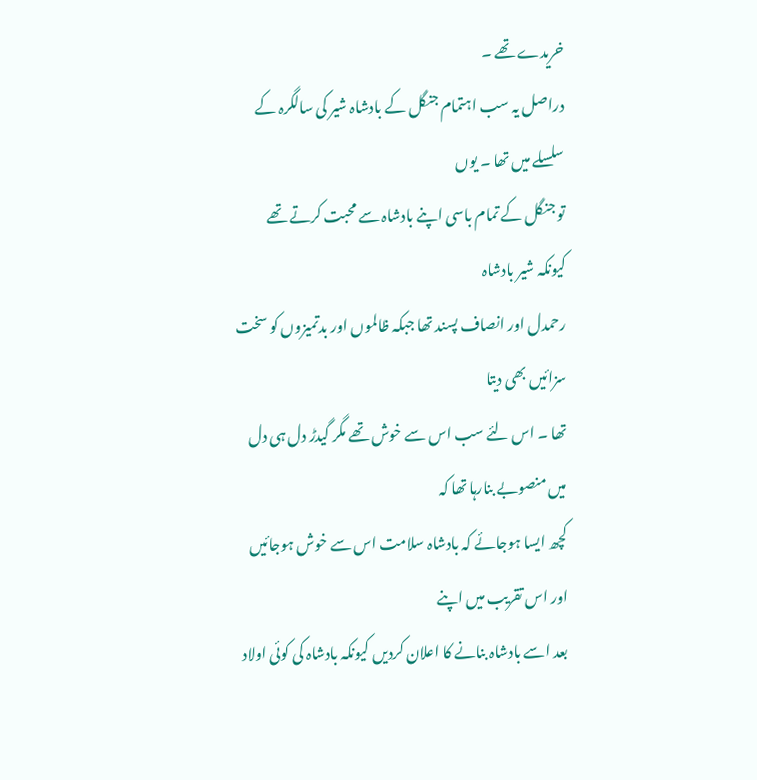خریدے تھے ۔
دراصل یہ سب اہتمام جنگل کے بادشاہ شیر کی سالگرہ کے سلسلے میں تھا ۔ یوں
تو جنگل کے تمام باسی اپنے بادشاہ سے محبت کرتے تھے کیونکہ شیر بادشاہ
رحمدل اور انصاف پسند تھا جبکہ ظالموں اور بدتمیزوں کو سخت سزائیں بھی دیتا
تھا ۔ اس لئے سب اس سے خوش تھے مگر گیدڑ دل ہی دل میں منصوبے بنارہا تھا کہ
کچھ ایسا ہوجائے کہ بادشاہ سلامت اس سے خوش ہوجائیں اور اس تقریب میں اپنے
بعد اسے بادشاہ بنانے کا اعلان کردیں کیونکہ بادشاہ کی کوئی اولاد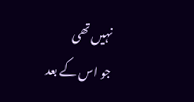نہیں تھی
جو اس کے بعد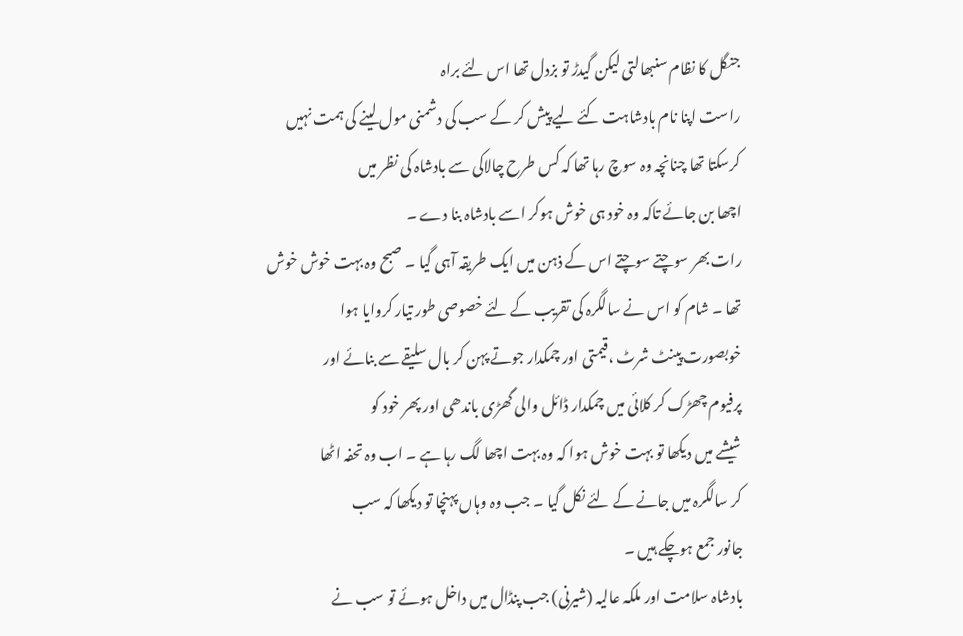جنگل کا نظام سنبھالتی لیکن گیدڑ تو بزدل تھا اس لئے براہ
راست اپنا نام بادشاہت کئے لیے پیش کر کے سب کی دشمنی مول لینے کی ہمت نہیں
کرسکتا تھا چنانچہ وہ سوچ رہا تھا کہ کس طرح چالاکی سے بادشاہ کی نظر میں
اچھا بن جائے تاکہ وہ خود ہی خوش ہوکر اسے بادشاہ بنا دے ۔
رات بھر سوچتے سوچتے اس کے ذہن میں ایک طریقہ آہی گیا ۔ صبح وہ بہت خوش خوش
تھا ۔ شام کو اس نے سالگرہ کی تقریب کے لئے خصوصی طور تیار کروایا ہوا
خوبصورت پینٹ شرٹ ،قیمتی اور چمکدار جوتے پہن کر بال سلیقے سے بنائے اور
پرفیوم چھڑک کر کلائی میں چمکدار ڈائل والی گھڑی باندھی اور پھر خود کو
شیشے میں دیکھا تو بہت خوش ہوا کہ وہ بہت اچھا لگ رہا ہے ۔ اب وہ تحفہ اٹھا
کر سالگرہ میں جانے کے لئے نکل گیا ۔ جب وہ وہاں پہنچا تو دیکھا کہ سب
جانور جمع ہوچکے ہیں ۔
بادشاہ سلامت اور ملکہ عالیہ (شیرنی) جب پنڈال میں داخل ہوئے تو سب نے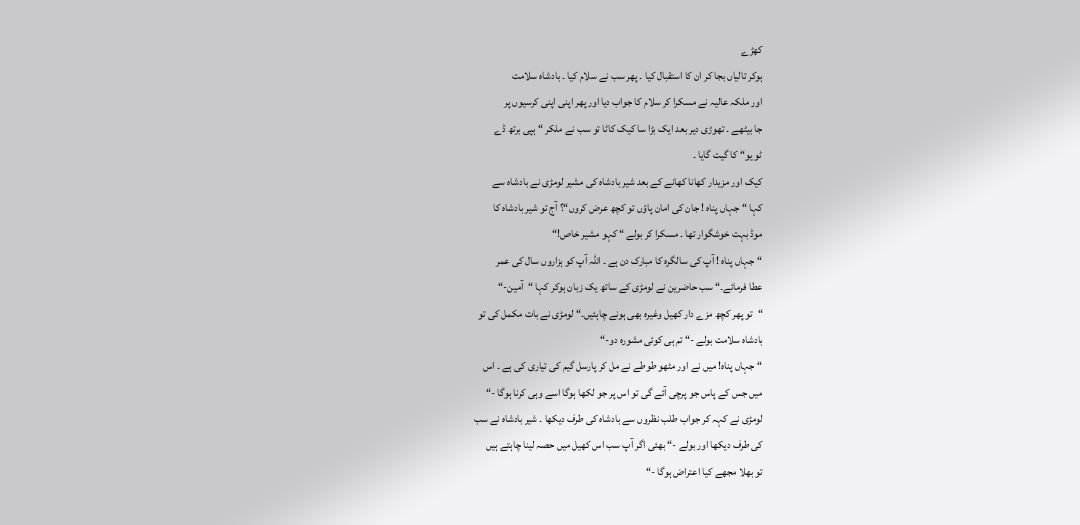کھڑے
ہوکر تالیاں بجا کر ان کا استقبال کیا ۔ پھر سب نے سلام کیا ۔ بادشاہ سلامت
اور ملکہ عالیہ نے مسکرا کر سلام کا جواب دیا اور پھر اپنی اپنی کرسیوں پر
جا بیٹھے ۔ تھوڑی دیر بعد ایک بڑا سا کیک کاٹا تو سب نے ملکر “ ہپی برتھ ڈے
ٹو یو“ کا گیت گایا ۔
کیک اور مزیدار کھانا کھانے کے بعد شیر بادشاہ کی مشیر لومڑی نے بادشاہ سے
کہا “جہاں پناہ ! جان کی امان پاؤں تو کچھ عرض کروں“؟ آج تو شیر بادشاہ کا
موڈ بہت خوشگوار تھا ۔ مسکرا کر بولے “ کہو مشیر خاص!“
“جہاں پناہ ! آپ کی سالگرہ کا مبارک دن ہے ۔ اللہ آپ کو ہزاروں سال کی عمر
عطا فرمائے۔“ سب حاضرین نے لومڑی کے ساتھ یک زبان ہوکر کہا “آمین-“
“تو پھر کچھ مزے دار کھیل وغیرہ بھی ہونے چاہئیں۔“ لومڑی نے بات مکمل کی تو
بادشاہ سلامت بولے -“ تم ہی کوئی مشورہ دو-“
“جہاں پناہ! میں نے اور مٹھو طوطے نے مل کر پارسل گیم کی تیاری کی ہے ۔ اس
میں جس کے پاس جو پرچی آئے گی تو اس پر جو لکھا ہوگا اسے وہی کرنا ہوگا -“
لومڑی نے کہہ کر جواب طلب نظروں سے بادشاہ کی طرف دیکھا ۔ شیر بادشاہ نے سب
کی طرف دیکھا اور بولے -“ بھئی اگر آپ سب اس کھیل میں حصہ لینا چاہتے ہیں
تو بھلا مجھے کیا اعتراض ہوگا -“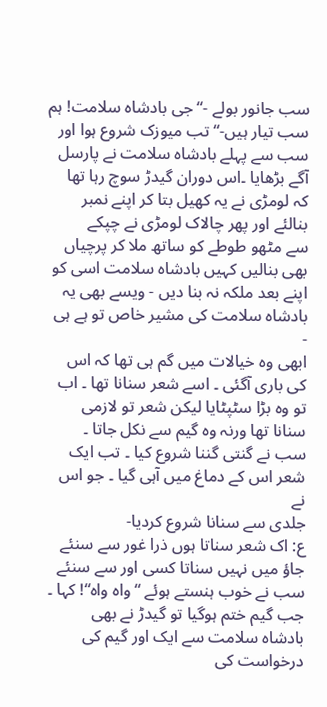سب جانور بولے -“جی بادشاہ سلامت! ہم سب تیار ہیں-“ تب میوزک شروع ہوا اور
سب سے پہلے بادشاہ سلامت نے پارسل آگے بڑھایا ۔اس دوران گیدڑ سوچ رہا تھا
کہ لومڑی نے یہ کھیل بتا کر اپنے نمبر بنالئے اور پھر چالاک لومڑی نے چپکے
سے مٹھو طوطے کو ساتھ ملا کر پرچیاں بھی بنالیں کہیں بادشاہ سلامت اسی کو
اپنے بعد ملکہ نہ بنا دیں - ویسے بھی یہ بادشاہ سلامت کی مشیر خاص تو ہے ہی
-
ابھی وہ خیالات میں گم ہی تھا کہ اس کی باری آگئی ۔ اسے شعر سنانا تھا ۔ اب
تو وہ بڑا سٹپٹایا لیکن شعر تو لازمی سنانا تھا ورنہ وہ گیم سے نکل جاتا ۔
سب نے گنتی گننا شروع کیا ۔ تب ایک شعر اس کے دماغ میں آہی گیا ۔ جو اس نے
جلدی سے سنانا شروع کردیا-
ع: اک شعر سناتا ہوں ذرا غور سے سنئے
جاؤ میں نہیں سناتا کسی اور سے سنئے
سب نے خوب ہنستے ہوئے “واہ واہ“! کہا ۔ جب گیم ختم ہوگیا تو گیدڑ نے بھی
بادشاہ سلامت سے ایک اور گیم کی درخواست کی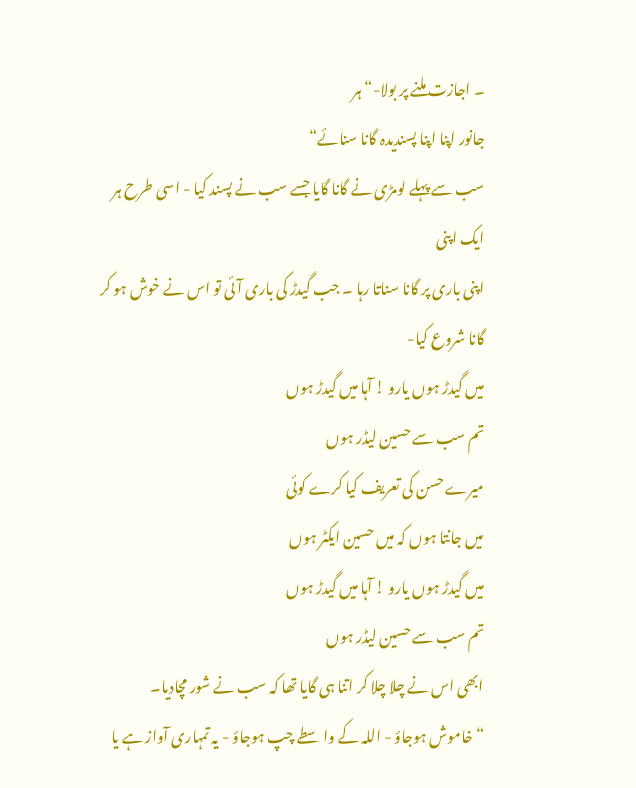۔ اجازت ملنے پر بولا-“ ہر
جانور اپنا اپنا پسندیدہ گانا سنائے“
سب سے پہلے لومڑی نے گانا گایا جسے سب نے پسند کیا - اسی طرح ہر ایک اپنی
اپنی باری پر گانا سناتا رہا ۔ جب گیدڑ کی باری آئی تو اس نے خوش ہو کر
گانا شروع کیا-
میں گیدڑ ہوں یارو ! آہا میں گیدڑ ہوں
تم سب سے حسین لیڈر ہوں
میرے حسن کی تعریف کیا کرے کوئی
میں جانتا ہوں کہ میں حسین ایکٹر ہوں
میں گیدڑ ہوں یارو ! آہا میں گیدڑ ہوں
تم سب سے حسین لیڈر ہوں
ابھی اس نے چلا چلا کر اتنا ہی گایا تھا کہ سب نے شور مچادیا۔
“خاموش ہوجاؤ - اللہ کے واسطے چپ ہوجاؤ - یہ تمہاری آواز ہے یا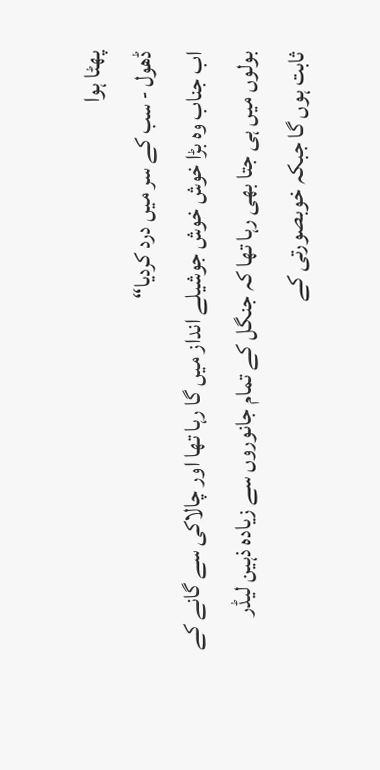پھٹا ہوا
ڈھول - سب کے سر میں درد کردیا“
اب جناب وہ بڑا خوش خوش جوشیلے انداز میں گا رہا تھا اور چالاکی سے گانے کے
بولوں میں ہی جتا بھی رہا تھا کہ جنگل کے تمام جانوروں سے زیادہ ذہین لیڈر
ثابت ہوں گا جبکہ خوبصورتی کے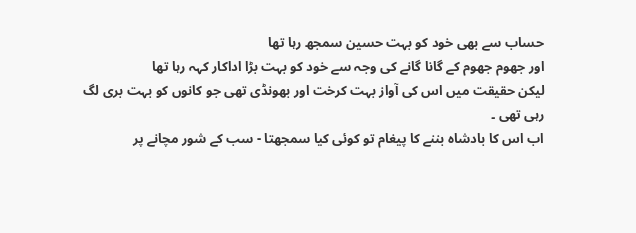حساب سے بھی خود کو بہت حسین سمجھ رہا تھا
اور جھوم جھوم کے گانا گانے کی وجہ سے خود کو بہت بڑا اداکار کہہ رہا تھا
لیکن حقیقت میں اس کی آواز بہت کرخت اور بھونڈی تھی جو کانوں کو بہت بری لگ
رہی تھی ۔
اب اس کا بادشاہ بننے کا پیغام تو کوئی کیا سمجھتا - سب کے شور مچانے پر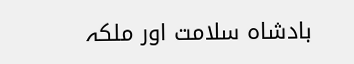بادشاہ سلامت اور ملکہ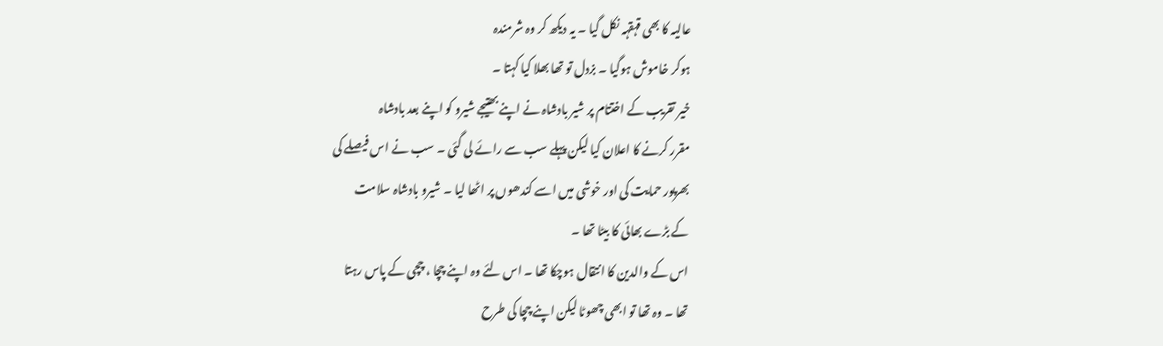عالیہ کا بھی قہقہہ نکل گیا ۔ یہ دیکھ کر وہ شرمندہ
ہوکر خاموش ہوگیا ۔ بزدل تو تھا بھلا کیا کہتا ۔
خیر تقریب کے اختتام پر شیر بادشاہ نے اپنے بھتیجے شیرو کو اپنے بعد بادشاہ
مقرر کرنے کا اعلان کیا لیکن پہلے سب سے رائے لی گئی ۔ سب نے اس فیصلے کی
بھرپور حمایت کی اور خوشی میں اسے کندھوں پر اٹھا لیا ۔ شیرو بادشاہ سلامت
کے بڑے بھائی کا بیٹا تھا ۔
اس کے والدین کا انتقال ہوچکا تھا ۔ اس لئے وہ اپنے چچا ، چچی کے پاس رہتا
تھا ۔ وہ تھا تو ابھی چھوٹا لیکن اپنے چچا کی طرح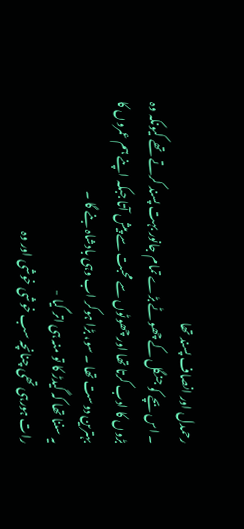رحمدل اور انصاف پسند تھا
۔ اس بچے کو جنگل کے چھوٹے بڑے تمام جانور بہت پسند کرتے تھے کیونکہ وہ
بڑوں کا ادب کرتا تھا اور چھوٹوں سے محبت سے پیش آتا جبکہ اپنے ہم عمروں کا
بہترین دوست تھا ۔ سو، بڑا ہوکر اب وہی بادشاہ بنے گا ۔
یہ سننا تھا کہ گیدڑ کا تو منہ ہی اتر گیا -
رات ہورہی تھی چنانچہ سب خوشی خوشی اور وہ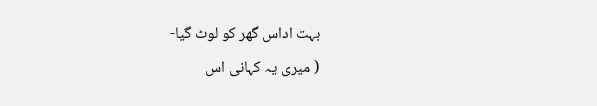بہت اداس گھر کو لوٹ گیا-
( میری یہ کہانی اس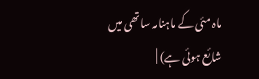ماہ مئی کے ماہنامہ ساتھی میں شائع ہوئی ہے) |